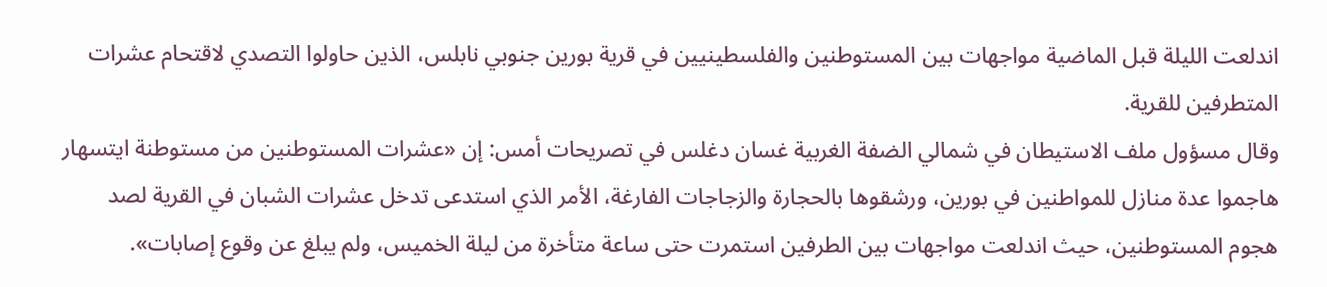اندلعت الليلة قبل الماضية مواجهات بين المستوطنين والفلسطينيين في قرية بورين جنوبي نابلس، الذين حاولوا التصدي لاقتحام عشرات المتطرفين للقرية.
وقال مسؤول ملف الاستيطان في شمالي الضفة الغربية غسان دغلس في تصريحات أمس: إن «عشرات المستوطنين من مستوطنة ايتسهار هاجموا عدة منازل للمواطنين في بورين، ورشقوها بالحجارة والزجاجات الفارغة، الأمر الذي استدعى تدخل عشرات الشبان في القرية لصد هجوم المستوطنين، حيث اندلعت مواجهات بين الطرفين استمرت حتى ساعة متأخرة من ليلة الخميس، ولم يبلغ عن وقوع إصابات».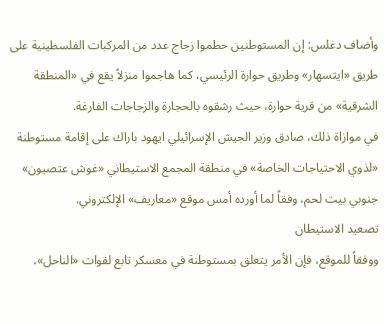وأضاف دغلس: إن المستوطنين حطموا زجاج عدد من المركبات الفلسطينية على طريق «ايتسهار» وطريق حوارة الرئيسي، كما هاجموا منزلاً يقع في «المنطقة الشرقية» من قرية حوارة، حيث رشقوه بالحجارة والزجاجات الفارغة.
في موازاة ذلك، صادق وزير الجيش الإسرائيلي ايهود باراك على إقامة مستوطنة «لذوي الاحتياجات الخاصة» في منطقة المجمع الاستيطاني «غوش عتصيون» جنوبي بيت لحم، وفقاً لما أورده أمس موقع «معاريف» الإلكتروني.
تصعيد الاستيطان
ووفقاً للموقع، فإن الأمر يتعلق بمستوطنة في معسكر تابع لقوات «الناحل»،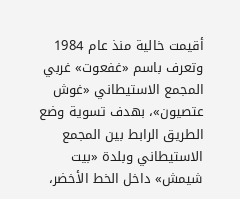أقيمت خالية منذ عام 1984 وتعرف باسم «غفعوت» غربي المجمع الاستيطاني «غوش عتصيون»، بهدف تسوية وضع الطريق الرابط بين المجمع الاستيطاني وبلدة «بيت شيمش» داخل الخط الأخضر،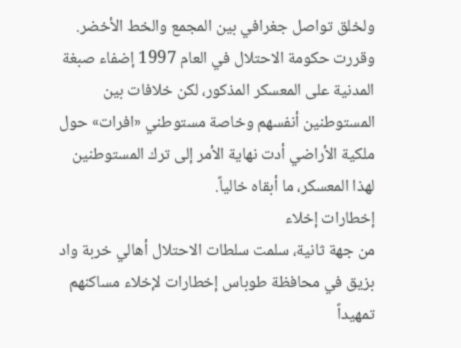ولخلق تواصل جغرافي بين المجمع والخط الأخضر.
وقررت حكومة الاحتلال في العام 1997 إضفاء صبغة المدنية على المعسكر المذكور، لكن خلافات بين المستوطنين أنفسهم وخاصة مستوطني «افرات» حول ملكية الأراضي أدت نهاية الأمر إلى ترك المستوطنين لهذا المعسكر، ما أبقاه خالياً.
إخطارات إخلاء
من جهة ثانية، سلمت سلطات الاحتلال أهالي خربة واد بزيق في محافظة طوباس إخطارات لإخلاء مساكنهم تمهيداً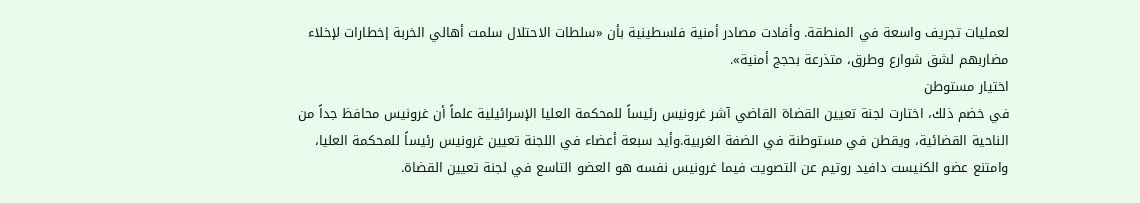لعمليات تجريف واسعة في المنطقة. وأفادت مصادر أمنية فلسطينية بأن «سلطات الاحتلال سلمت أهالي الخربة إخطارات لإخلاء مضاربهم لشق شوارع وطرق، متذرعة بحجج أمنية».
اختيار مستوطن
في خضم ذلك، اختارت لجنة تعيين القضاة القاضي آشر غرونيس رئيساً للمحكمة العليا الإسرائيلية علماً أن غرونيس محافظ جداً من الناحية القضائية، ويقطن في مستوطنة في الضفة الغربية.وأيد سبعة أعضاء في اللجنة تعيين غرونيس رئيساً للمحكمة العليا، وامتنع عضو الكنيست دافيد روتيم عن التصويت فيما غرونيس نفسه هو العضو التاسع في لجنة تعيين القضاة.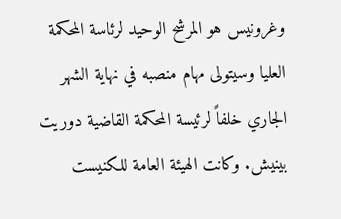وغرونيس هو المرشح الوحيد لرئاسة المحكمة العليا وسيتولى مهام منصبه في نهاية الشهر الجاري خلفاً لرئيسة المحكمة القاضية دوريت بينيش. وكانت الهيئة العامة للكنيست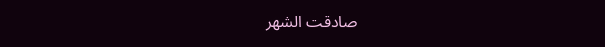صادقت الشهر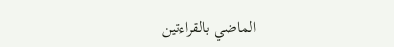الماضي بالقراءتين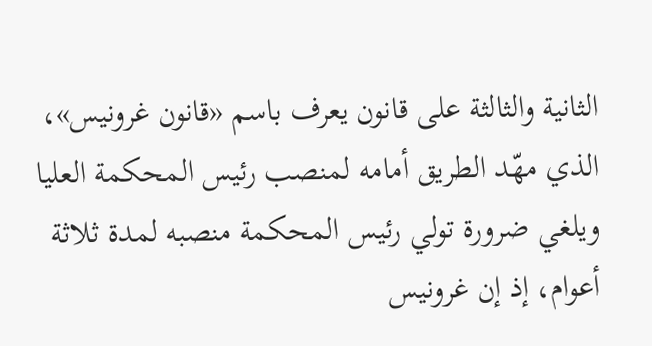الثانية والثالثة على قانون يعرف باسم «قانون غرونيس»، الذي مهّد الطريق أمامه لمنصب رئيس المحكمة العليا ويلغي ضرورة تولي رئيس المحكمة منصبه لمدة ثلاثة أعوام، إذ إن غرونيس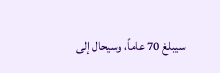سيبلغ 70 عاماً، وسيحال إلى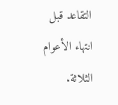التقاعد قبل انتهاء الأعوام الثلاثة.